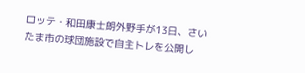ロッテ・和田康士朗外野手が13日、さいたま市の球団施設で自主トレを公開し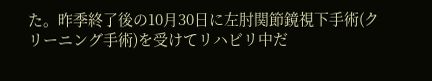た。昨季終了後の10月30日に左肘関節鏡視下手術(クリーニング手術)を受けてリハビリ中だ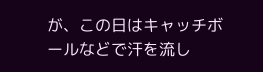が、この日はキャッチボールなどで汗を流し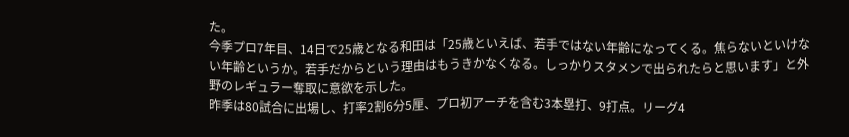た。
今季プロ7年目、14日で25歳となる和田は「25歳といえば、若手ではない年齢になってくる。焦らないといけない年齢というか。若手だからという理由はもうきかなくなる。しっかりスタメンで出られたらと思います」と外野のレギュラー奪取に意欲を示した。
昨季は80試合に出場し、打率2割6分5厘、プロ初アーチを含む3本塁打、9打点。リーグ4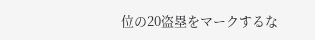位の20盗塁をマークするな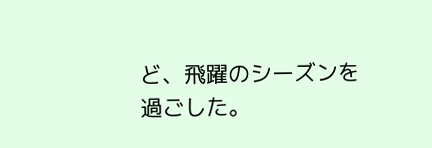ど、飛躍のシーズンを過ごした。